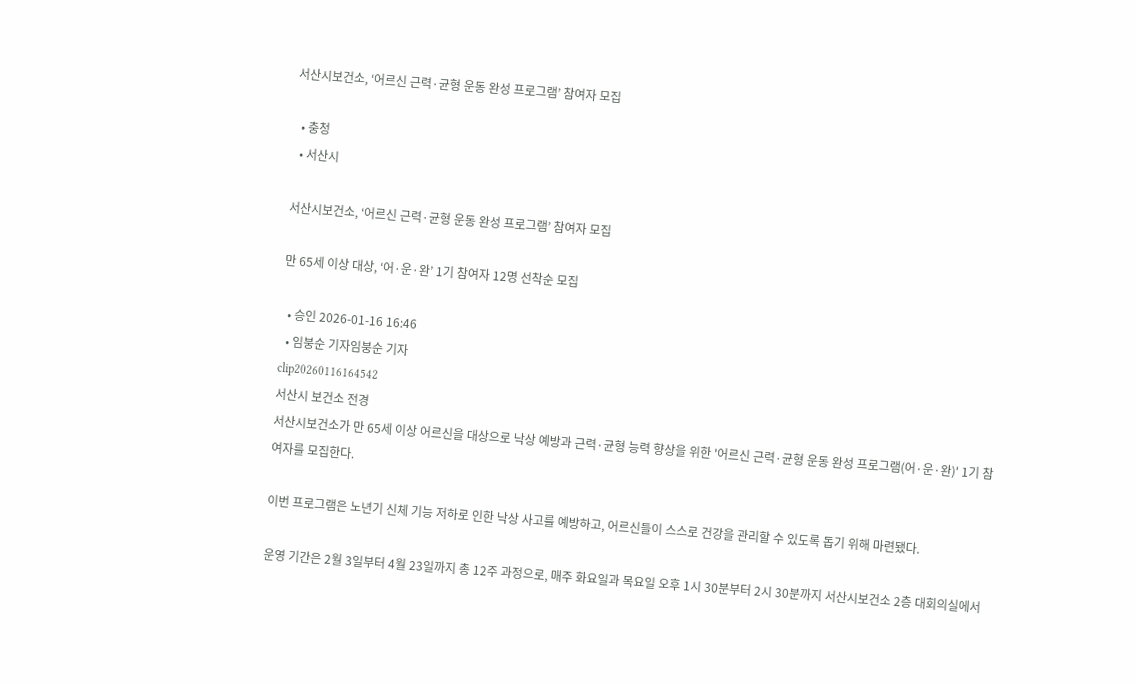서산시보건소, ‘어르신 근력·균형 운동 완성 프로그램’ 참여자 모집

  • 충청
  • 서산시

서산시보건소, ‘어르신 근력·균형 운동 완성 프로그램’ 참여자 모집

만 65세 이상 대상, ‘어·운·완’ 1기 참여자 12명 선착순 모집

  • 승인 2026-01-16 16:46
  • 임붕순 기자임붕순 기자
clip20260116164542
서산시 보건소 전경
서산시보건소가 만 65세 이상 어르신을 대상으로 낙상 예방과 근력·균형 능력 향상을 위한 '어르신 근력·균형 운동 완성 프로그램(어·운·완)' 1기 참여자를 모집한다.

이번 프로그램은 노년기 신체 기능 저하로 인한 낙상 사고를 예방하고, 어르신들이 스스로 건강을 관리할 수 있도록 돕기 위해 마련됐다.

운영 기간은 2월 3일부터 4월 23일까지 총 12주 과정으로, 매주 화요일과 목요일 오후 1시 30분부터 2시 30분까지 서산시보건소 2층 대회의실에서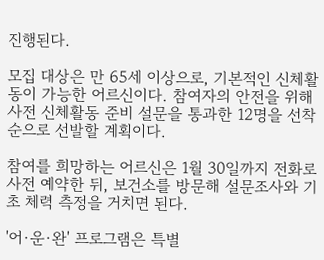진행된다.

모집 대상은 만 65세 이상으로, 기본적인 신체활동이 가능한 어르신이다. 참여자의 안전을 위해 사전 신체활동 준비 설문을 통과한 12명을 선착순으로 선발할 계획이다.

참여를 희망하는 어르신은 1월 30일까지 전화로 사전 예약한 뒤, 보건소를 방문해 설문조사와 기초 체력 측정을 거치면 된다.

'어·운·완' 프로그램은 특별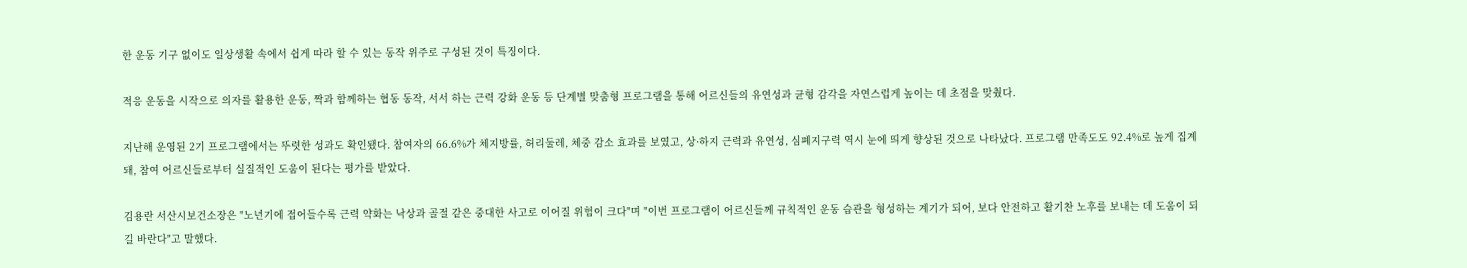한 운동 기구 없이도 일상생활 속에서 쉽게 따라 할 수 있는 동작 위주로 구성된 것이 특징이다.

적응 운동을 시작으로 의자를 활용한 운동, 짝과 함께하는 협동 동작, 서서 하는 근력 강화 운동 등 단계별 맞춤형 프로그램을 통해 어르신들의 유연성과 균형 감각을 자연스럽게 높이는 데 초점을 맞췄다.

지난해 운영된 2기 프로그램에서는 뚜렷한 성과도 확인됐다. 참여자의 66.6%가 체지방률, 허리둘레, 체중 감소 효과를 보였고, 상·하지 근력과 유연성, 심폐지구력 역시 눈에 띄게 향상된 것으로 나타났다. 프로그램 만족도도 92.4%로 높게 집계돼, 참여 어르신들로부터 실질적인 도움이 된다는 평가를 받았다.

김용란 서산시보건소장은 "노년기에 접어들수록 근력 약화는 낙상과 골절 같은 중대한 사고로 이어질 위험이 크다"며 "이번 프로그램이 어르신들께 규칙적인 운동 습관을 형성하는 계기가 되어, 보다 안전하고 활기찬 노후를 보내는 데 도움이 되길 바란다"고 말했다.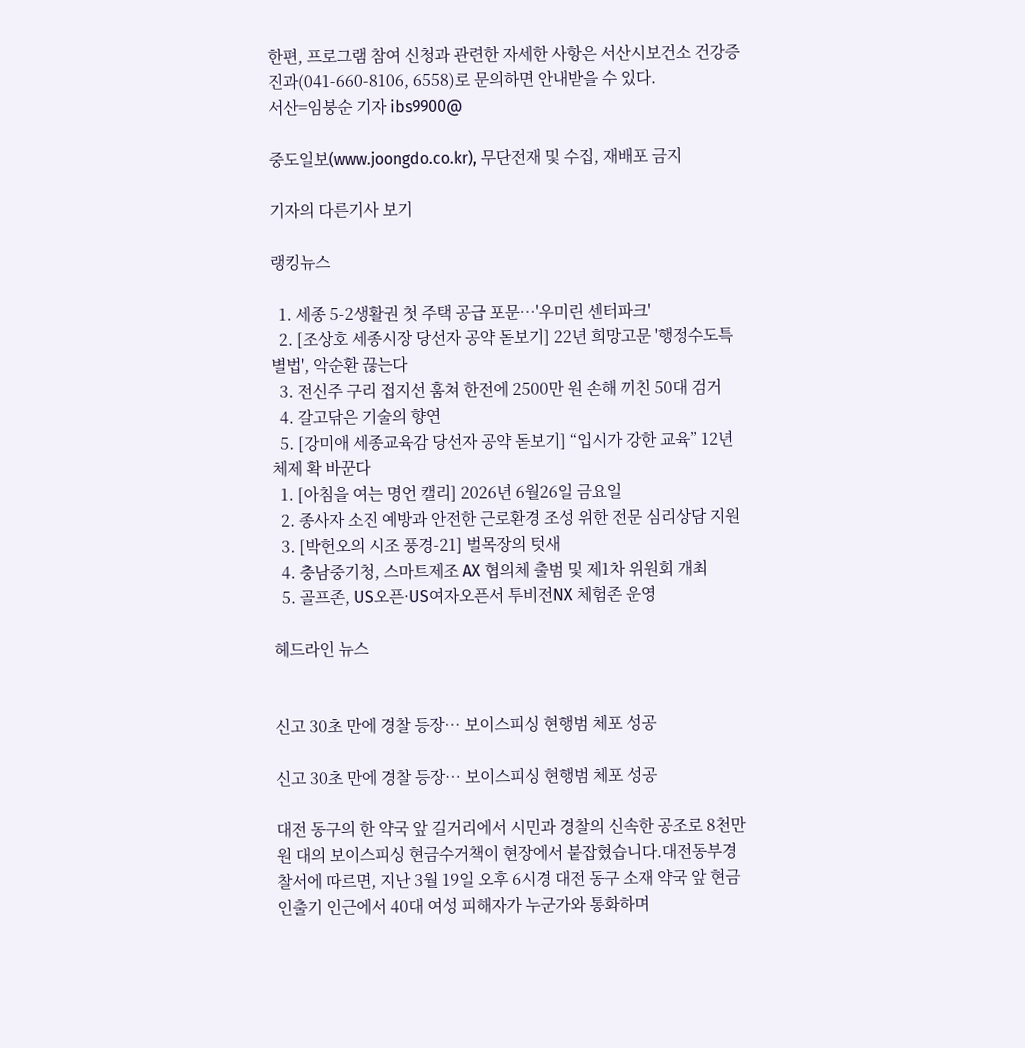한편, 프로그램 참여 신청과 관련한 자세한 사항은 서산시보건소 건강증진과(041-660-8106, 6558)로 문의하면 안내받을 수 있다.
서산=임붕순 기자 ibs9900@

중도일보(www.joongdo.co.kr), 무단전재 및 수집, 재배포 금지

기자의 다른기사 보기

랭킹뉴스

  1. 세종 5-2생활권 첫 주택 공급 포문…'우미린 센터파크'
  2. [조상호 세종시장 당선자 공약 돋보기] 22년 희망고문 '행정수도특별법', 악순환 끊는다
  3. 전신주 구리 접지선 훔쳐 한전에 2500만 원 손해 끼친 50대 검거
  4. 갈고닦은 기술의 향연
  5. [강미애 세종교육감 당선자 공약 돋보기] “입시가 강한 교육” 12년 체제 확 바꾼다
  1. [아침을 여는 명언 캘리] 2026년 6월26일 금요일
  2. 종사자 소진 예방과 안전한 근로환경 조성 위한 전문 심리상담 지원
  3. [박헌오의 시조 풍경-21] 벌목장의 텃새
  4. 충남중기청, 스마트제조 AX 협의체 출범 및 제1차 위원회 개최
  5. 골프존, US오픈·US여자오픈서 투비전NX 체험존 운영

헤드라인 뉴스


신고 30초 만에 경찰 등장… 보이스피싱 현행범 체포 성공

신고 30초 만에 경찰 등장… 보이스피싱 현행범 체포 성공

대전 동구의 한 약국 앞 길거리에서 시민과 경찰의 신속한 공조로 8천만 원 대의 보이스피싱 현금수거책이 현장에서 붙잡혔습니다.대전동부경찰서에 따르면, 지난 3월 19일 오후 6시경 대전 동구 소재 약국 앞 현금인출기 인근에서 40대 여성 피해자가 누군가와 통화하며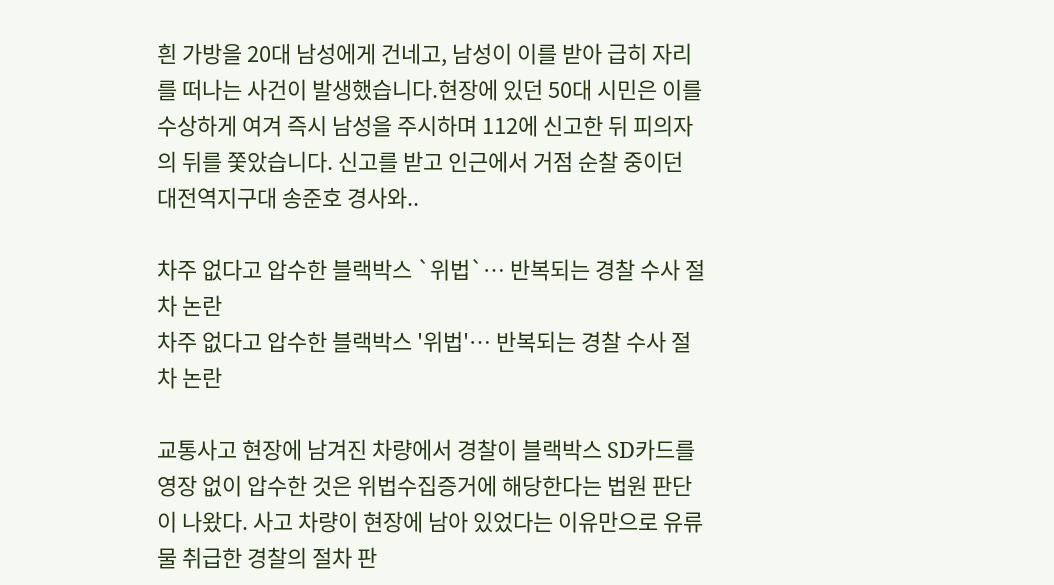흰 가방을 20대 남성에게 건네고, 남성이 이를 받아 급히 자리를 떠나는 사건이 발생했습니다.현장에 있던 50대 시민은 이를 수상하게 여겨 즉시 남성을 주시하며 112에 신고한 뒤 피의자의 뒤를 쫓았습니다. 신고를 받고 인근에서 거점 순찰 중이던 대전역지구대 송준호 경사와..

차주 없다고 압수한 블랙박스 `위법`… 반복되는 경찰 수사 절차 논란
차주 없다고 압수한 블랙박스 '위법'… 반복되는 경찰 수사 절차 논란

교통사고 현장에 남겨진 차량에서 경찰이 블랙박스 SD카드를 영장 없이 압수한 것은 위법수집증거에 해당한다는 법원 판단이 나왔다. 사고 차량이 현장에 남아 있었다는 이유만으로 유류물 취급한 경찰의 절차 판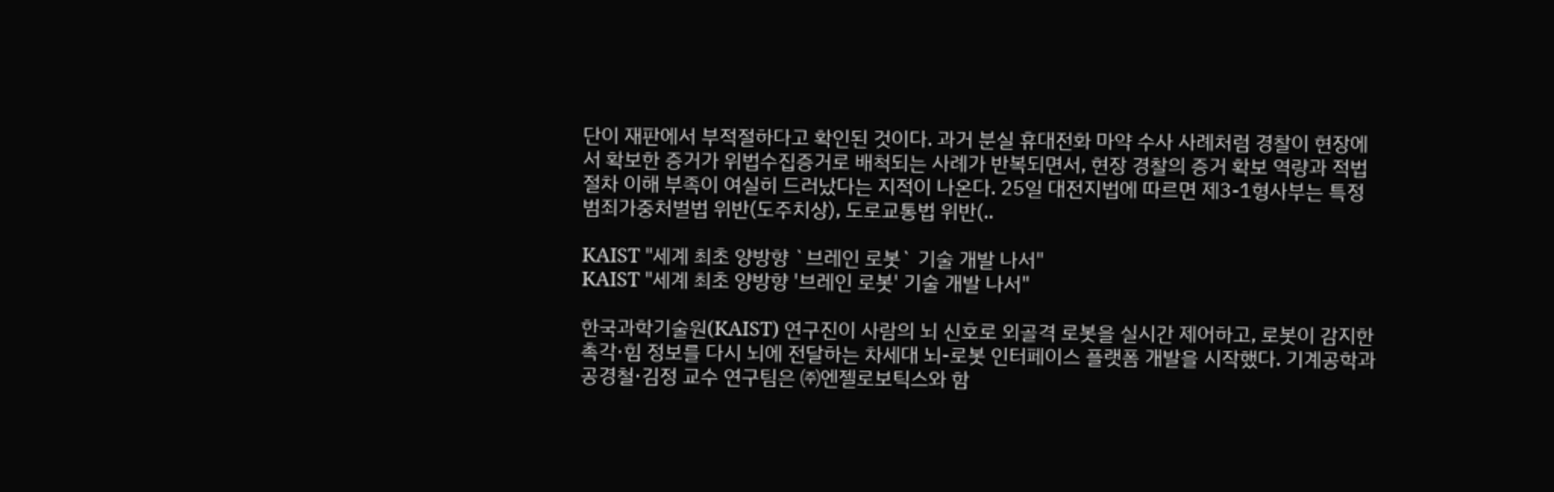단이 재판에서 부적절하다고 확인된 것이다. 과거 분실 휴대전화 마약 수사 사례처럼 경찰이 현장에서 확보한 증거가 위법수집증거로 배척되는 사례가 반복되면서, 현장 경찰의 증거 확보 역량과 적법절차 이해 부족이 여실히 드러났다는 지적이 나온다. 25일 대전지법에 따르면 제3-1형사부는 특정범죄가중처벌법 위반(도주치상), 도로교통법 위반(..

KAIST "세계 최초 양방향 `브레인 로봇` 기술 개발 나서"
KAIST "세계 최초 양방향 '브레인 로봇' 기술 개발 나서"

한국과학기술원(KAIST) 연구진이 사람의 뇌 신호로 외골격 로봇을 실시간 제어하고, 로봇이 감지한 촉각·힘 정보를 다시 뇌에 전달하는 차세대 뇌-로봇 인터페이스 플랫폼 개발을 시작했다. 기계공학과 공경철·김정 교수 연구팀은 ㈜엔젤로보틱스와 함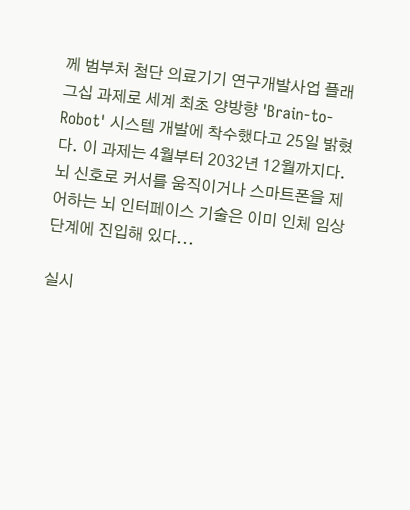께 범부처 첨단 의료기기 연구개발사업 플래그십 과제로 세계 최초 양방향 'Brain-to-Robot' 시스템 개발에 착수했다고 25일 밝혔다. 이 과제는 4월부터 2032년 12월까지다. 뇌 신호로 커서를 움직이거나 스마트폰을 제어하는 뇌 인터페이스 기술은 이미 인체 임상 단계에 진입해 있다...

실시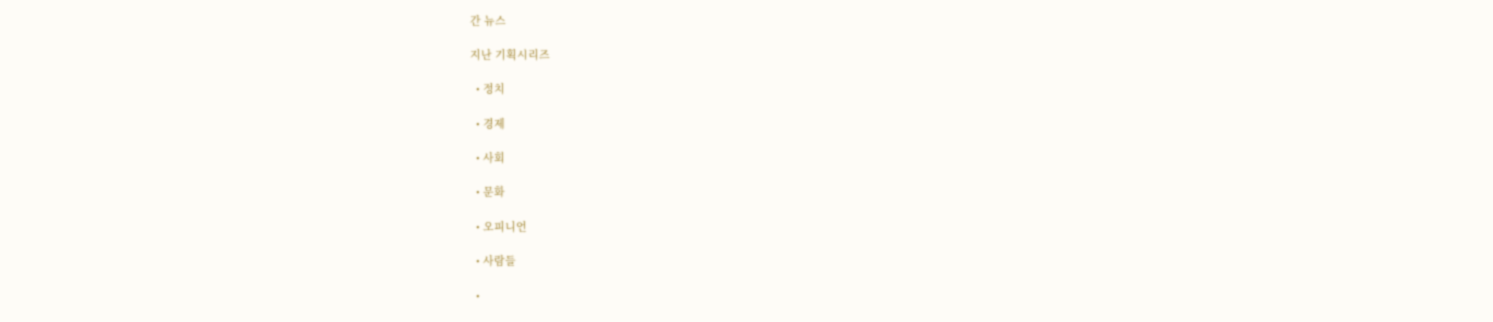간 뉴스

지난 기획시리즈

  • 정치

  • 경제

  • 사회

  • 문화

  • 오피니언

  • 사람들

  •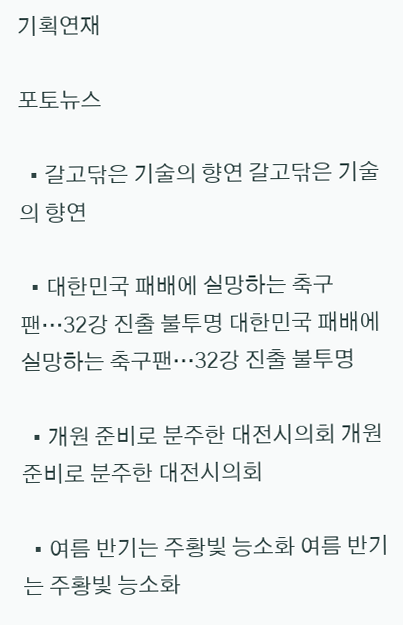기획연재

포토뉴스

  • 갈고닦은 기술의 향연 갈고닦은 기술의 향연

  • 대한민국 패배에 실망하는 축구팬…32강 진출 불투명 대한민국 패배에 실망하는 축구팬…32강 진출 불투명

  • 개원 준비로 분주한 대전시의회 개원 준비로 분주한 대전시의회

  • 여름 반기는 주황빛 능소화 여름 반기는 주황빛 능소화